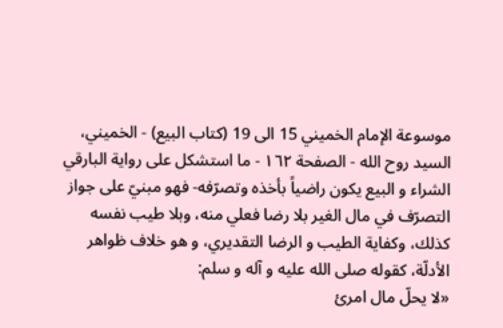موسوعة الإمام الخميني 15 الى 19 (كتاب البيع) - الخميني، السيد روح الله - الصفحة ١٦٢ - ما استشكل على رواية البارقي
الشراء و البيع يكون راضياً بأخذه وتصرّفه- فهو مبنيّ على جواز التصرّف في مال الغير بلا رضا فعلي منه، وبلا طيب نفسه كذلك، وكفاية الطيب و الرضا التقديري، و هو خلاف ظواهر الأدلّة، كقوله صلى الله عليه و آله و سلم:
«لا يحلّ مال امرئ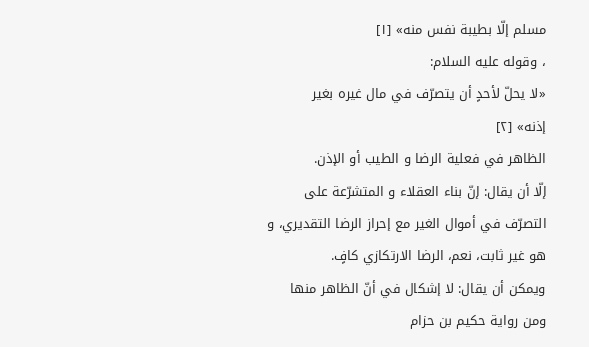مسلم إلّا بطيبة نفس منه» [١]
، وقوله عليه السلام:
«لا يحلّ لأحدٍ أن يتصرّف في مال غيره بغير
إذنه» [٢]
الظاهر في فعلية الرضا و الطيب أو الإذن.
إلّا أن يقال: إنّ بناء العقلاء و المتشرّعة على التصرّف في أموال الغير مع إحراز الرضا التقديري، و هو غير ثابت، نعم، الرضا الارتكازي كافٍ.
ويمكن أن يقال: لا إشكال في أنّ الظاهر منها ومن رواية حكيم بن حزام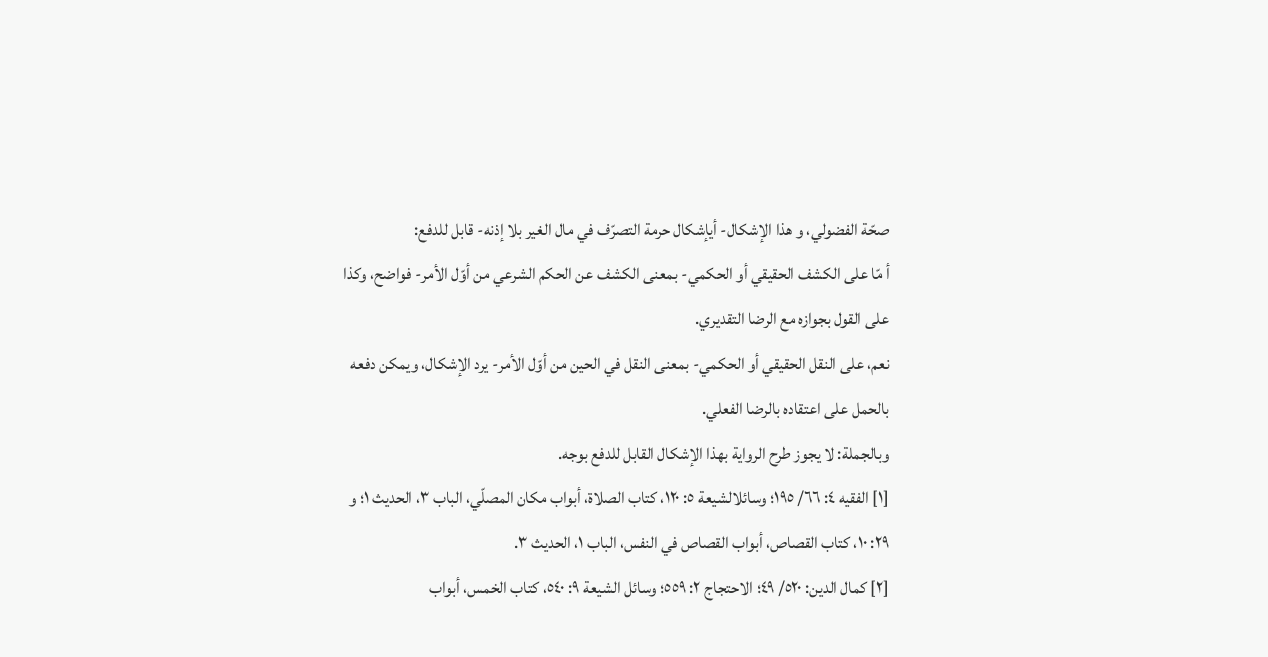صحّة الفضولي، و هذا الإشكال- أيإشكال حرمة التصرّف في مال الغير بلا إذنه- قابل للدفع:
أ مّا على الكشف الحقيقي أو الحكمي- بمعنى الكشف عن الحكم الشرعي من أوّل الأمر- فواضح، وكذا على القول بجوازه مع الرضا التقديري.
نعم، على النقل الحقيقي أو الحكمي- بمعنى النقل في الحين من أوّل الأمر- يرد الإشكال، ويمكن دفعه بالحمل على اعتقاده بالرضا الفعلي.
وبالجملة: لا يجوز طرح الرواية بهذا الإشكال القابل للدفع بوجه.
[١] الفقيه ٤: ٦٦/ ١٩٥؛ وسائلالشيعة ٥: ١٢٠، كتاب الصلاة، أبواب مكان المصلّي، الباب ٣، الحديث ١؛ و ٢٩: ١٠، كتاب القصاص، أبواب القصاص في النفس، الباب ١، الحديث ٣.
[٢] كمال الدين: ٥٢٠/ ٤٩؛ الاحتجاج ٢: ٥٥٩؛ وسائل الشيعة ٩: ٥٤٠، كتاب الخمس، أبواب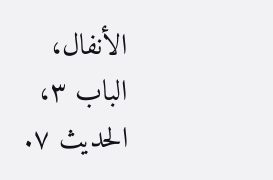الأنفال، الباب ٣، الحديث ٧.